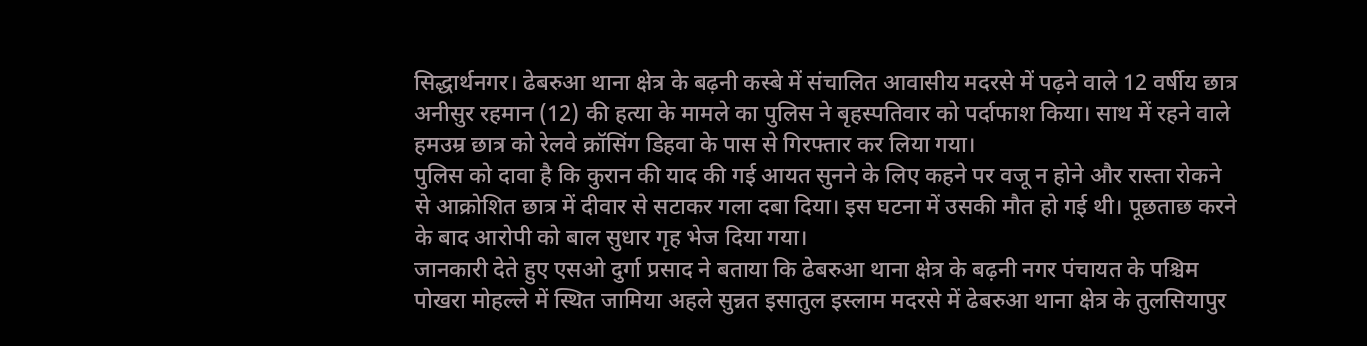सिद्धार्थनगर। ढेबरुआ थाना क्षेत्र के बढ़नी कस्बे में संचालित आवासीय मदरसे में पढ़ने वाले 12 वर्षीय छात्र अनीसुर रहमान (12) की हत्या के मामले का पुलिस ने बृहस्पतिवार को पर्दाफाश किया। साथ में रहने वाले हमउम्र छात्र को रेलवे क्रॉसिंग डिहवा के पास से गिरफ्तार कर लिया गया।
पुलिस को दावा है कि कुरान की याद की गई आयत सुनने के लिए कहने पर वजू न होने और रास्ता रोकने से आक्रोशित छात्र में दीवार से सटाकर गला दबा दिया। इस घटना में उसकी मौत हो गई थी। पूछताछ करने के बाद आरोपी को बाल सुधार गृह भेज दिया गया।
जानकारी देते हुए एसओ दुर्गा प्रसाद ने बताया कि ढेबरुआ थाना क्षेत्र के बढ़नी नगर पंचायत के पश्चिम पोखरा मोहल्ले में स्थित जामिया अहले सुन्नत इसातुल इस्लाम मदरसे में ढेबरुआ थाना क्षेत्र के तुलसियापुर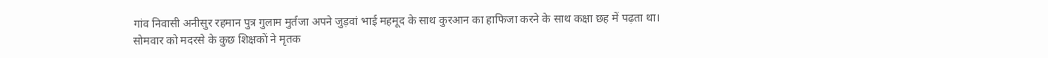गांव निवासी अनीसुर रहमान पुत्र गुलाम मुर्तजा अपने जुड़वां भाई महमूद के साथ कुरआन का हाफिजा करने के साथ कक्षा छह में पढ़ता था।
सोमवार को मदरसे के कुछ शिक्षकों ने मृतक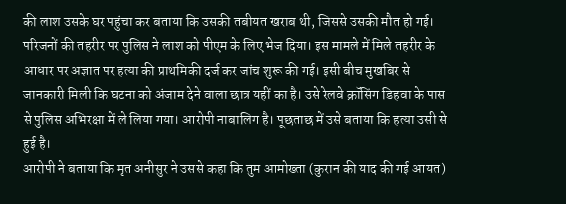की लाश उसके घर पहुंचा कर बताया कि उसकी तबीयत खराब थी, जिससे उसकी मौत हो गई। परिजनों की तहरीर पर पुलिस ने लाश को पीएम के लिए भेज दिया। इस मामले में मिले तहरीर के आधार पर अज्ञात पर हत्या की प्राथमिकी दर्ज कर जांच शुरू की गई। इसी बीच मुखबिर से जानकारी मिली कि घटना को अंजाम देने वाला छात्र यहीं का है। उसे रेलवे क्रॉसिंग डिहवा के पास से पुलिस अभिरक्षा में ले लिया गया। आरोपी नाबालिग है। पूछताछ में उसे बताया कि हत्या उसी से हुई है।
आरोपी ने बताया कि मृत अनीसुर ने उससे कहा कि तुम आमोख्ता (कुरान की याद की गई आयत)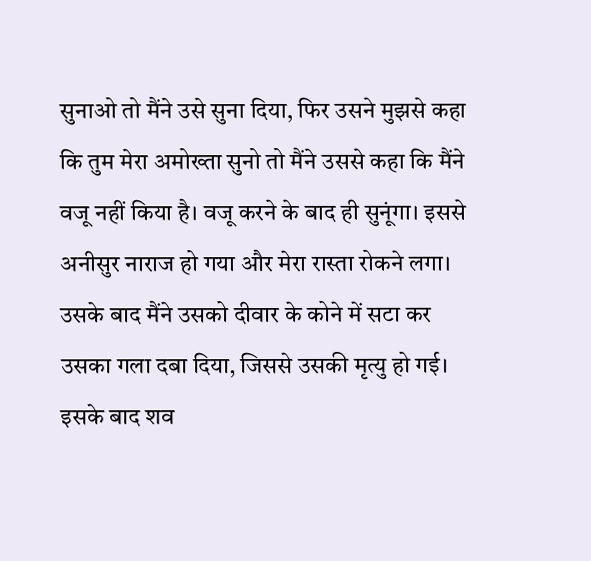सुनाओ तो मैंने उसे सुना दिया, फिर उसने मुझसे कहा कि तुम मेरा अमोख्ता सुनो तो मैंने उससे कहा कि मैंने वजू नहीं किया है। वजू करने के बाद ही सुनूंगा। इससे अनीसुर नाराज हो गया और मेरा रास्ता रोकने लगा। उसके बाद मैंने उसको दीवार के कोने में सटा कर उसका गला दबा दिया, जिससे उसकी मृत्यु हो गई। इसके बाद शव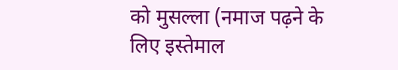को मुसल्ला (नमाज पढ़ने के लिए इस्तेमाल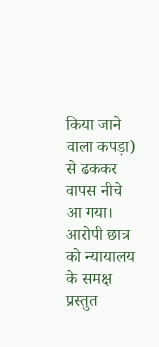किया जाने वाला कपड़ा) से ढककर वापस नीचे आ गया। आरोपी छात्र को न्यायालय के समक्ष प्रस्तुत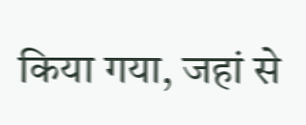किया गया, जहां से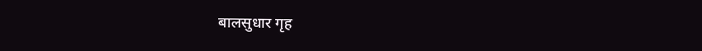बालसुधार गृह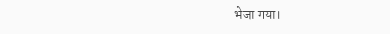भेजा गया।